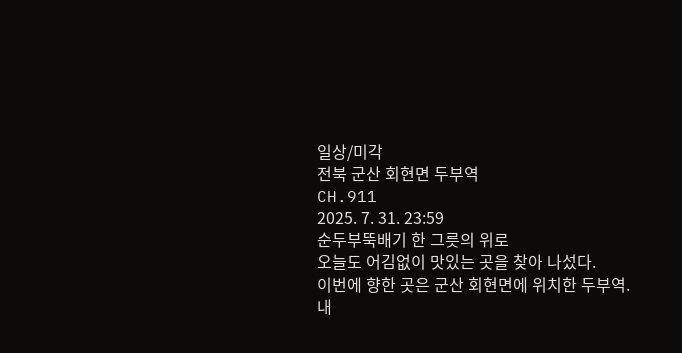일상/미각
전북 군산 회현면 두부역
CH.911
2025. 7. 31. 23:59
순두부뚝배기 한 그릇의 위로
오늘도 어김없이 맛있는 곳을 찾아 나섰다.
이번에 향한 곳은 군산 회현면에 위치한 두부역.
내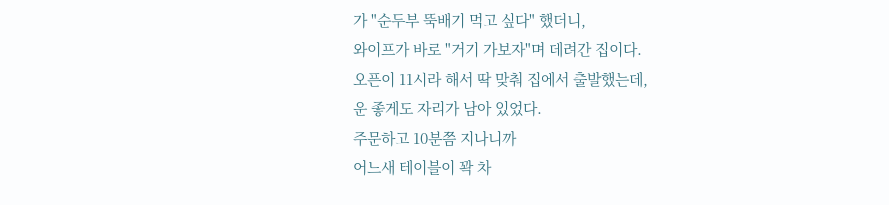가 "순두부 뚝배기 먹고 싶다" 했더니,
와이프가 바로 "거기 가보자"며 데려간 집이다.
오픈이 11시라 해서 딱 맞춰 집에서 출발했는데,
운 좋게도 자리가 남아 있었다.
주문하고 10분쯤 지나니까
어느새 테이블이 꽉 차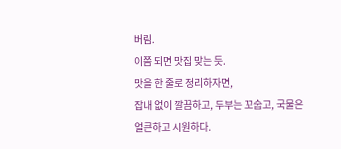버림.
이쯤 되면 맛집 맞는 듯.
맛을 한 줄로 정리하자면,
잡내 없이 깔끔하고, 두부는 꼬숩고, 국물은 얼큰하고 시원하다.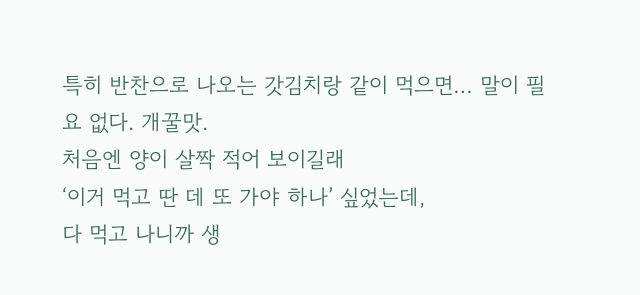특히 반찬으로 나오는 갓김치랑 같이 먹으면… 말이 필요 없다. 개꿀맛.
처음엔 양이 살짝 적어 보이길래
‘이거 먹고 딴 데 또 가야 하나’ 싶었는데,
다 먹고 나니까 생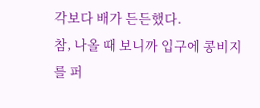각보다 배가 든든했다.
참, 나올 때 보니까 입구에 콩비지를 퍼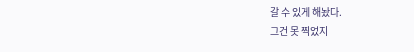갈 수 있게 해놨다.
그건 못 찍었지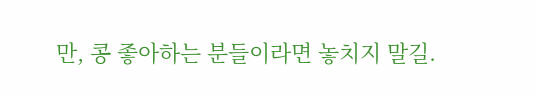만, 콩 좋아하는 분들이라면 놓치지 말길.